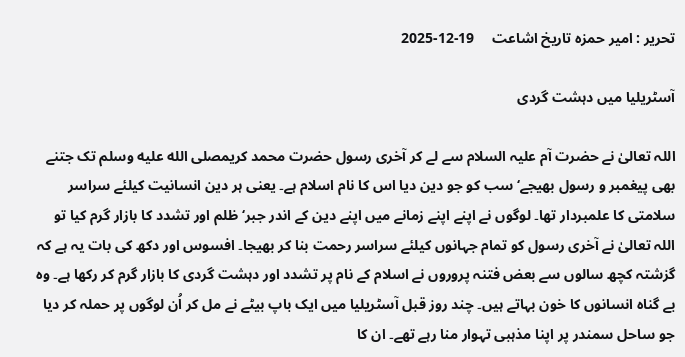تحریر : امیر حمزہ تاریخ اشاعت     19-12-2025

آسٹریلیا میں دہشت گردی

اللہ تعالیٰ نے حضرت آم علیہ السلام سے لے کر آخری رسول حضرت محمد کریمصلى الله عليه وسلم تک جتنے بھی پیغمبر و رسول بھیجے‘ سب کو جو دین دیا اس کا نام اسلام ہے۔ یعنی ہر دین انسانیت کیلئے سراسر سلامتی کا علمبردار تھا۔ لوگوں نے اپنے اپنے زمانے میں اپنے دین کے اندر جبر‘ ظلم اور تشدد کا بازار گرم کیا تو اللہ تعالیٰ نے آخری رسول کو تمام جہانوں کیلئے سراسر رحمت بنا کر بھیجا۔ افسوس اور دکھ کی بات یہ ہے کہ گزشتہ کچھ سالوں سے بعض فتنہ پروروں نے اسلام کے نام پر تشدد اور دہشت گردی کا بازار گرم کر رکھا ہے۔ وہ بے گناہ انسانوں کا خون بہاتے ہیں۔ چند روز قبل آسٹریلیا میں ایک باپ بیٹے نے مل کر اُن لوگوں پر حملہ کر دیا جو ساحل سمندر پر اپنا مذہبی تہوار منا رہے تھے۔ ان کا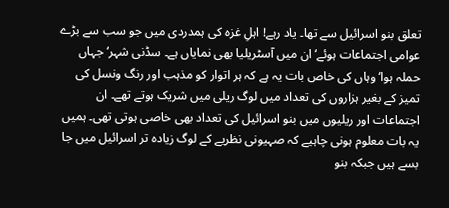تعلق بنو اسرائیل سے تھا۔ یاد رہے! اہلِ غزہ کی ہمدردی میں جو سب سے بڑے عوامی اجتماعات ہوئے‘ ان میں آسٹریلیا بھی نمایاں ہے۔ سڈنی شہر‘ جہاں حملہ ہوا‘ وہاں کی خاص بات یہ ہے کہ ہر اتوار کو مذہب اور رنگ ونسل کی تمیز کے بغیر ہزاروں کی تعداد میں لوگ ریلی میں شریک ہوتے تھے۔ ان اجتماعات اور ریلیوں میں بنو اسرائیل کی تعداد بھی خاصی ہوتی تھی۔ ہمیں یہ بات معلوم ہونی چاہیے کہ صہیونی نظریے کے لوگ زیادہ تر اسرائیل میں جا بسے ہیں جبکہ بنو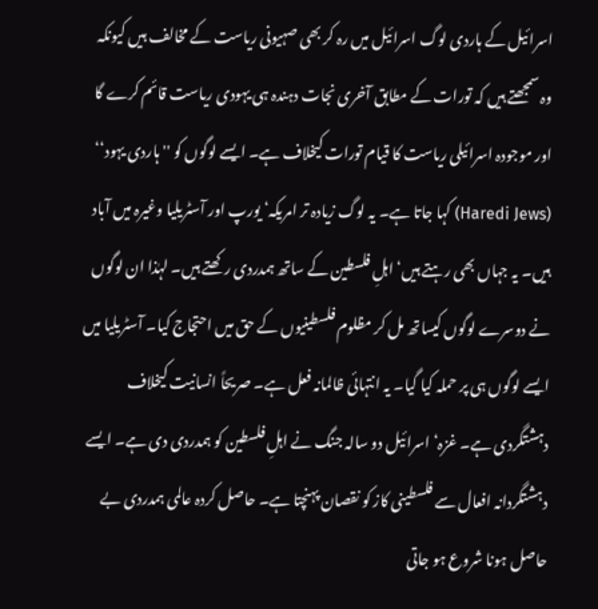اسرائیل کے ہاردی لوگ اسرائیل میں رہ کر بھی صہیونی ریاست کے مخالف ہیں کیونکہ وہ سمجھتے ہیں کہ تورات کے مطابق آخری نجات دہندہ ہی یہودی ریاست قائم کرے گا اور موجودہ اسرائیلی ریاست کا قیام تورات کیخلاف ہے۔ ایسے لوگوں کو ''ہاردی یہود‘‘ (Haredi Jews) کہا جاتا ہے۔ یہ لوگ زیادہ تر امریکہ‘ یورپ اور آسٹریلیا وغیرہ میں آباد ہیں۔ یہ جہاں بھی رہتے ہیں‘ اہلِ فلسطین کے ساتھ ہمدردی رکھتے ہیں۔ لہٰذا ان لوگوں نے دوسرے لوگوں کیساتھ مل کر مظلوم فلسطینیوں کے حق میں احتجاج کیا۔ آسٹریلیا میں ایسے لوگوں ہی پر حملہ کیا گیا۔ یہ انتہائی ظالمانہ فعل ہے۔ صریحاً انسانیت کیخلاف دہشتگردی ہے۔ غزہ‘ اسرائیل دو سالہ جنگ نے اہلِ فلسطین کو ہمدردی دی ہے۔ ایسے دہشتگردانہ افعال سے فلسطینی کاز کو نقصان پہنچتا ہے۔ حاصل کردہ عالمی ہمدردی بے حاصل ہونا شروع ہو جاتی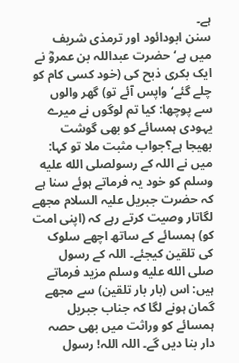ہے۔
سنن ابودائود اور ترمذی شریف میں ہے‘ حضرت عبداللہ بن عمروؓ نے ایک بکری ذبح کی (خود کسی کام کو چلے گئے‘ واپس آئے تو) گھر والوں سے پوچھا: کیا تم لوگوں نے میرے یہودی ہمسائے کو بھی گوشت بھیجا ہے؟جواب مثبت ملا تو کہا: میں نے اللہ کے رسولصلى الله عليه وسلم کو خود یہ فرماتے ہوئے سنا ہے کہ حضرت جبریل علیہ السلام مجھے لگاتار وصیت کرتے رہے کہ (اپنی امت کو) ہمسائے کے ساتھ اچھے سلوک کی تلقین کیجئے۔ اللہ کے رسول صلى الله عليه وسلم مزید فرماتے ہیں: اس (بار بار تلقین) سے مجھے گمان ہونے لگا کہ جناب جبریل ہمسائے کو وراثت میں بھی حصہ دار بنا دیں گے۔ اللہ اللہ! رسول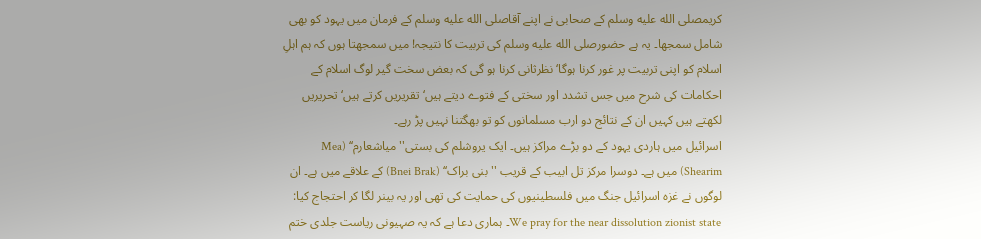کریمصلى الله عليه وسلم کے صحابی نے اپنے آقاصلى الله عليه وسلم کے فرمان میں یہود کو بھی شامل سمجھا۔ یہ ہے حضورصلى الله عليه وسلم کی تربیت کا نتیجہ! میں سمجھتا ہوں کہ ہم اہلِ اسلام کو اپنی تربیت پر غور کرنا ہوگا‘ نظرثانی کرنا ہو گی کہ بعض سخت گیر لوگ اسلام کے احکامات کی شرح میں جس تشدد اور سختی کے فتوے دیتے ہیں‘ تقریریں کرتے ہیں‘ تحریریں لکھتے ہیں کہیں ان کے نتائج دو ارب مسلمانوں کو تو بھگتنا نہیں پڑ رہے۔
اسرائیل میں ہاردی یہود کے دو بڑے مراکز ہیں۔ ایک یروشلم کی بستی'' میاشعارم‘‘ (Mea Shearim) میں ہے۔ دوسرا مرکز تل ابیب کے قریب '' بنی براک‘‘ (Bnei Brak) کے علاقے میں ہے۔ ان لوگوں نے غزہ اسرائیل جنگ میں فلسطینیوں کی حمایت کی تھی اور یہ بینر لگا کر احتجاج کیا: We pray for the near dissolution zionist state۔ ہماری دعا ہے کہ یہ صہیونی ریاست جلدی ختم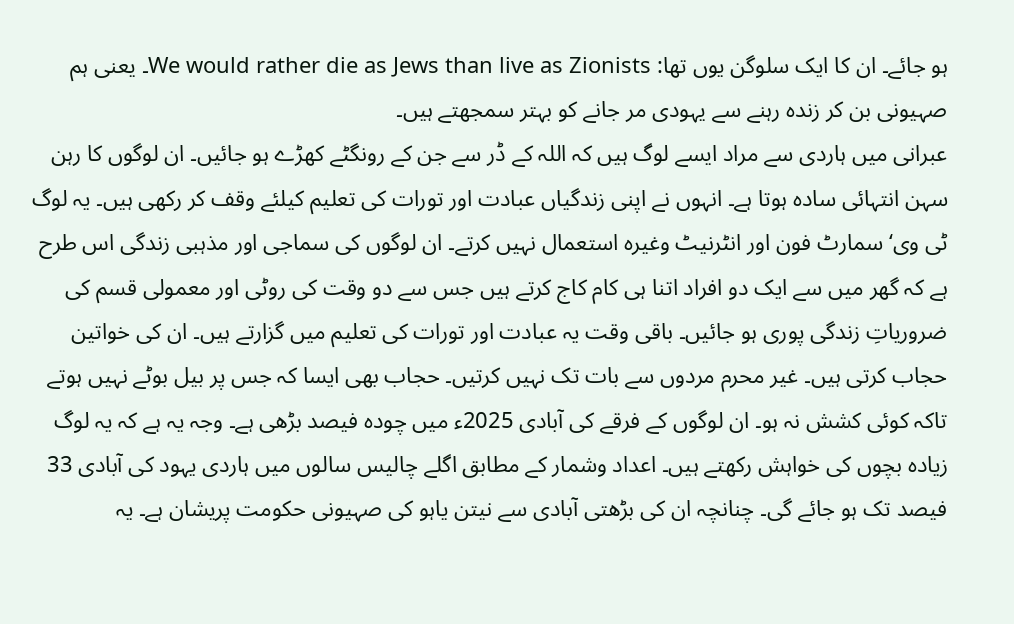ہو جائے۔ ان کا ایک سلوگن یوں تھا: We would rather die as Jews than live as Zionists۔ یعنی ہم صہیونی بن کر زندہ رہنے سے یہودی مر جانے کو بہتر سمجھتے ہیں۔
عبرانی میں ہاردی سے مراد ایسے لوگ ہیں کہ اللہ کے ڈر سے جن کے رونگٹے کھڑے ہو جائیں۔ ان لوگوں کا رہن سہن انتہائی سادہ ہوتا ہے۔ انہوں نے اپنی زندگیاں عبادت اور تورات کی تعلیم کیلئے وقف کر رکھی ہیں۔ یہ لوگ ٹی وی‘ سمارٹ فون اور انٹرنیٹ وغیرہ استعمال نہیں کرتے۔ ان لوگوں کی سماجی اور مذہبی زندگی اس طرح ہے کہ گھر میں سے ایک دو افراد اتنا ہی کام کاج کرتے ہیں جس سے دو وقت کی روٹی اور معمولی قسم کی ضروریاتِ زندگی پوری ہو جائیں۔ باقی وقت یہ عبادت اور تورات کی تعلیم میں گزارتے ہیں۔ ان کی خواتین حجاب کرتی ہیں۔ غیر محرم مردوں سے بات تک نہیں کرتیں۔ حجاب بھی ایسا کہ جس پر بیل بوٹے نہیں ہوتے تاکہ کوئی کشش نہ ہو۔ ان لوگوں کے فرقے کی آبادی 2025ء میں چودہ فیصد بڑھی ہے۔ وجہ یہ ہے کہ یہ لوگ زیادہ بچوں کی خواہش رکھتے ہیں۔ اعداد وشمار کے مطابق اگلے چالیس سالوں میں ہاردی یہود کی آبادی 33 فیصد تک ہو جائے گی۔ چنانچہ ان کی بڑھتی آبادی سے نیتن یاہو کی صہیونی حکومت پریشان ہے۔ یہ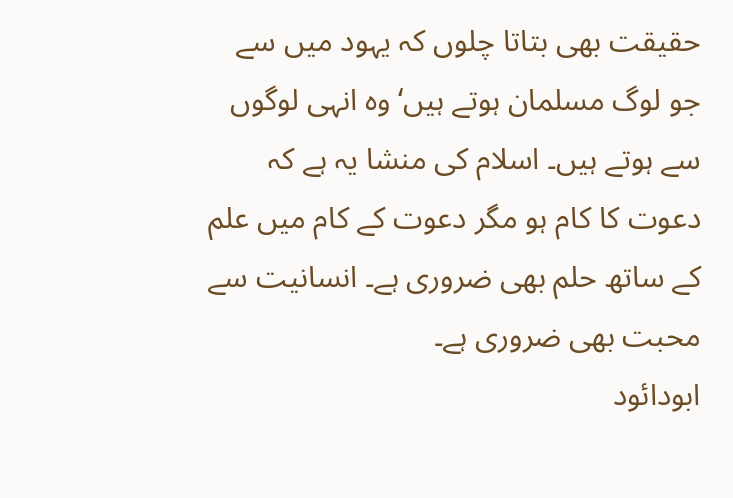حقیقت بھی بتاتا چلوں کہ یہود میں سے جو لوگ مسلمان ہوتے ہیں‘ وہ انہی لوگوں سے ہوتے ہیں۔ اسلام کی منشا یہ ہے کہ دعوت کا کام ہو مگر دعوت کے کام میں علم کے ساتھ حلم بھی ضروری ہے۔ انسانیت سے محبت بھی ضروری ہے۔
ابودائود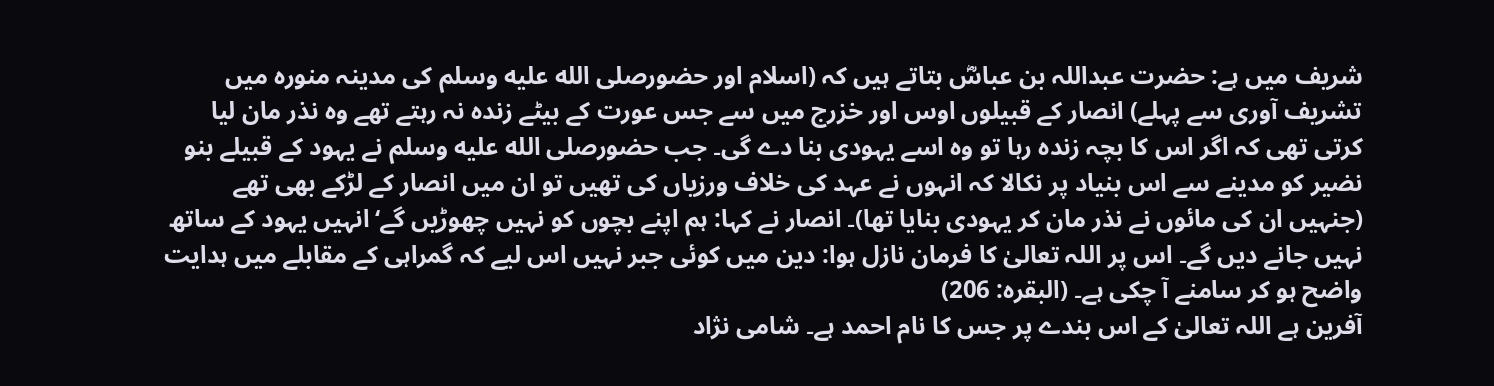شریف میں ہے: حضرت عبداللہ بن عباسؓ بتاتے ہیں کہ (اسلام اور حضورصلى الله عليه وسلم کی مدینہ منورہ میں تشریف آوری سے پہلے) انصار کے قبیلوں اوس اور خزرج میں سے جس عورت کے بیٹے زندہ نہ رہتے تھے وہ نذر مان لیا کرتی تھی کہ اگر اس کا بچہ زندہ رہا تو وہ اسے یہودی بنا دے گی۔ جب حضورصلى الله عليه وسلم نے یہود کے قبیلے بنو نضیر کو مدینے سے اس بنیاد پر نکالا کہ انہوں نے عہد کی خلاف ورزیاں کی تھیں تو ان میں انصار کے لڑکے بھی تھے (جنہیں ان کی مائوں نے نذر مان کر یہودی بنایا تھا)۔ انصار نے کہا: ہم اپنے بچوں کو نہیں چھوڑیں گے‘ انہیں یہود کے ساتھ نہیں جانے دیں گے۔ اس پر اللہ تعالیٰ کا فرمان نازل ہوا: دین میں کوئی جبر نہیں اس لیے کہ گمراہی کے مقابلے میں ہدایت واضح ہو کر سامنے آ چکی ہے۔ (البقرہ: 206)
آفرین ہے اللہ تعالیٰ کے اس بندے پر جس کا نام احمد ہے۔ شامی نژاد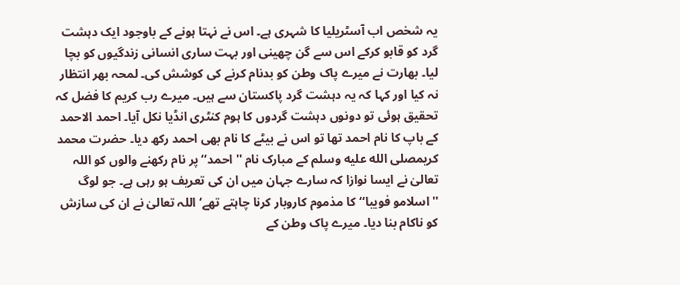یہ شخص اب آسٹریلیا کا شہری ہے۔ اس نے نہتا ہونے کے باوجود ایک دہشت گرد کو قابو کرکے اس سے گن چھینی اور بہت ساری انسانی زندگیوں کو بچا لیا۔ بھارت نے میرے پاک وطن کو بدنام کرنے کی کوشش کی۔ لمحہ بھر انتظار نہ کیا اور کہا کہ یہ دہشت گرد پاکستان سے ہیں۔ میرے رب کریم کا فضل کہ تحقیق ہوئی تو دونوں دہشت گردوں کا ہوم کنٹری انڈیا نکل آیا۔ احمد الاحمد کے باپ کا نام احمد تھا تو اس نے بیٹے کا نام بھی احمد رکھ دیا۔ حضرت محمد کریمصلى الله عليه وسلم کے مبارک نام ''احمد‘‘ پر نام رکھنے والوں کو اللہ تعالیٰ نے ایسا نوازا کہ سارے جہان میں ان کی تعریف ہو رہی ہے۔ جو لوگ ''اسلامو فویبا‘‘ کا مذموم کاروبار کرنا چاہتے تھے‘ اللہ تعالیٰ نے ان کی سازش کو ناکام بنا دیا۔ میرے پاک وطن کے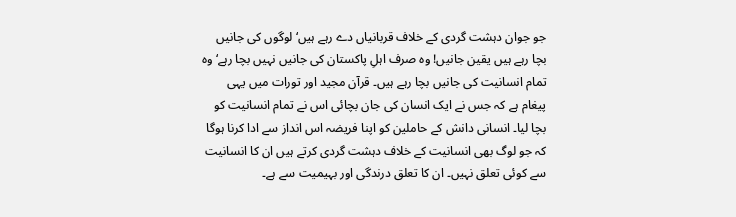جو جوان دہشت گردی کے خلاف قربانیاں دے رہے ہیں‘ لوگوں کی جانیں بچا رہے ہیں یقین جانیں! وہ صرف اہلِ پاکستان کی جانیں نہیں بچا رہے‘ وہ تمام انسانیت کی جانیں بچا رہے ہیں۔ قرآن مجید اور تورات میں یہی پیغام ہے کہ جس نے ایک انسان کی جان بچائی اس نے تمام انسانیت کو بچا لیا۔ انسانی دانش کے حاملین کو اپنا فریضہ اس انداز سے ادا کرنا ہوگا کہ جو لوگ بھی انسانیت کے خلاف دہشت گردی کرتے ہیں ان کا انسانیت سے کوئی تعلق نہیں۔ ان کا تعلق درندگی اور بہیمیت سے ہے۔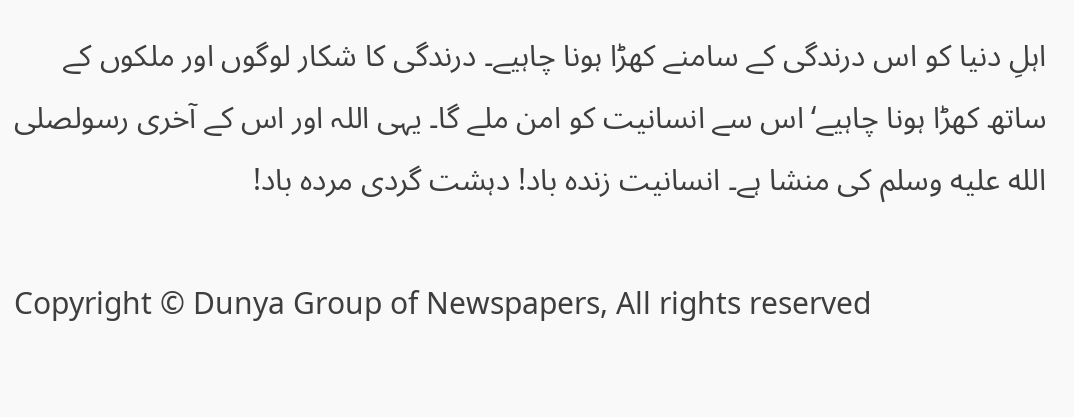اہلِ دنیا کو اس درندگی کے سامنے کھڑا ہونا چاہیے۔ درندگی کا شکار لوگوں اور ملکوں کے ساتھ کھڑا ہونا چاہیے‘ اس سے انسانیت کو امن ملے گا۔ یہی اللہ اور اس کے آخری رسولصلى الله عليه وسلم کی منشا ہے۔ انسانیت زندہ باد! دہشت گردی مردہ باد!

Copyright © Dunya Group of Newspapers, All rights reserved